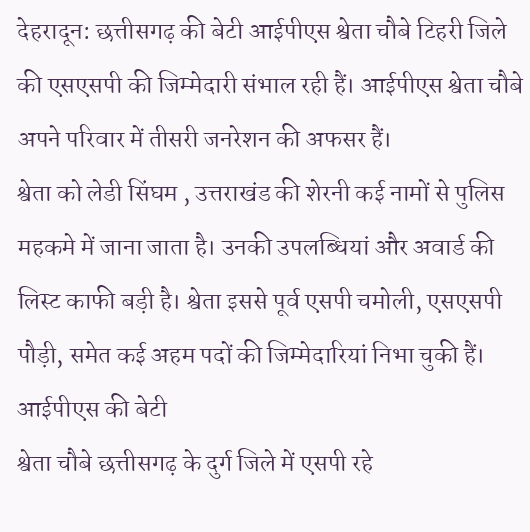देहरादून: छत्तीसगढ़ की बेटी आईपीएस श्वेता चौबे टिहरी जिले की एसएसपी की जिम्मेदारी संभाल रही हैं। आईपीएस श्वेता चौबे अपने परिवार में तीसरी जनरेशन की अफसर हैं।
श्वेता को लेडी सिंघम , उत्तराखंड की शेरनी कई नामों से पुलिस महकमे में जाना जाता है। उनकी उपलब्धियां और अवार्ड की लिस्ट काफी बड़ी है। श्वेता इससे पूर्व एसपी चमोली, एसएसपी पौड़ी, समेत कई अहम पदों की जिम्मेदारियां निभा चुकी हैं।
आईपीएस की बेटी
श्वेता चौबे छत्तीसगढ़ के दुर्ग जिले में एसपी रहे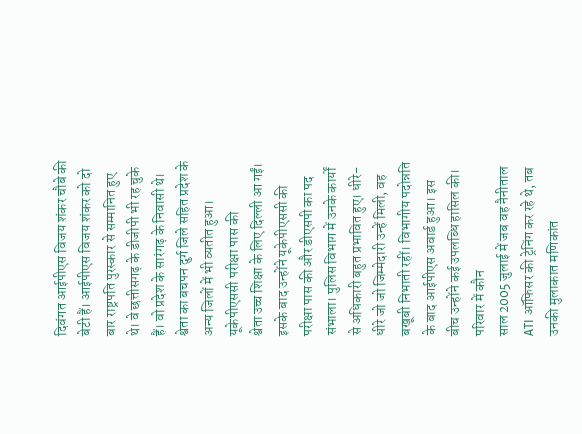दिवंगत आईपीएस विजय शंकर चौबे की बेटी हैं। आईपीएस विजय शंकर को दो बार राष्ट्रपति पुरस्कार से सम्मानित हुए थे। वे छत्तीसगढ़ के डीजीपी भी रह चुके हैं। वो प्रदेश के सारंगढ़ के निवासी थे। श्वेता का बचपन दुर्ग जिले सहित प्रदेश के अन्य जिलों में भी व्यतीत हुआ।
यूकेपीएससी परीक्षा पास की
श्वेता उच्च शिक्षा के लिए दिल्ली आ गईं। इसके बाद उन्होंने यूकेपीएससी की परीक्षा पास की और डीएसपी का पद संभाला। पुलिस विभाग में उनके कार्यों से अधिकारी बहुत प्रभावित हुए। धीरे- धीरे जो जो जिम्मेदारी उन्हें मिली, वह बखूबी निभाती रहीं। विभागीय पदोन्नति के बाद आईपीएस अवार्ड हुआ। इस बीच उन्होंने कई उपलब्धि हासिल की।
परिवार में कौन
साल 2005 जुलाई में जब वह नैनीताल ATI ऑफिसर की ट्रेनिंग कर रहे थे, तब उनकी मुलाकात मणिकांत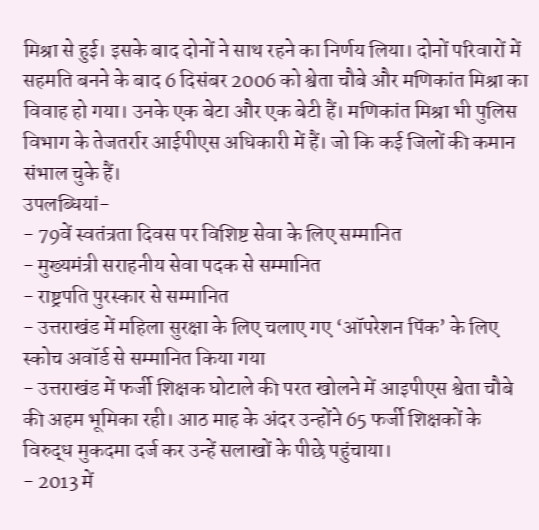मिश्रा से हुई। इसके बाद दोनों ने साथ रहने का निर्णय लिया। दोनों परिवारों में सहमति बनने के बाद 6 दिसंबर 2006 को श्वेता चौबे और मणिकांत मिश्रा का विवाह हो गया। उनके एक बेटा और एक बेटी हैं। मणिकांत मिश्रा भी पुलिस विभाग के तेजतर्रार आईपीएस अधिकारी में हैं। जो कि कई जिलों की कमान संभाल चुके हैं।
उपलब्धियां-
- 79वें स्वतंत्रता दिवस पर विशिष्ट सेवा के लिए सम्मानित
- मुख्यमंत्री सराहनीय सेवा पदक से सम्मानित
- राष्ट्रपति पुरस्कार से सम्मानित
- उत्तराखंड में महिला सुरक्षा के लिए चलाए गए ‘ऑपरेशन पिंक’ के लिए स्कोच अवॉर्ड से सम्मानित किया गया
- उत्तराखंड में फर्जी शिक्षक घोटाले की परत खोलने में आइपीएस श्वेता चौबे की अहम भूमिका रही। आठ माह के अंदर उन्होंने 65 फर्जी शिक्षकों के विरुद्ध मुकदमा दर्ज कर उन्हें सलाखों के पीछे पहुंचाया।
- 2013 में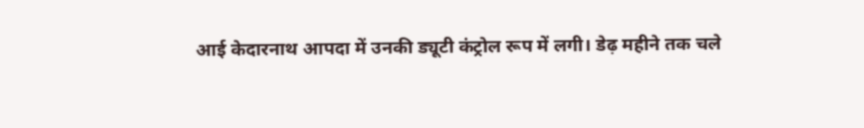आई केदारनाथ आपदा में उनकी ड्यूटी कंट्रोल रूप में लगी। डेढ़ महीने तक चले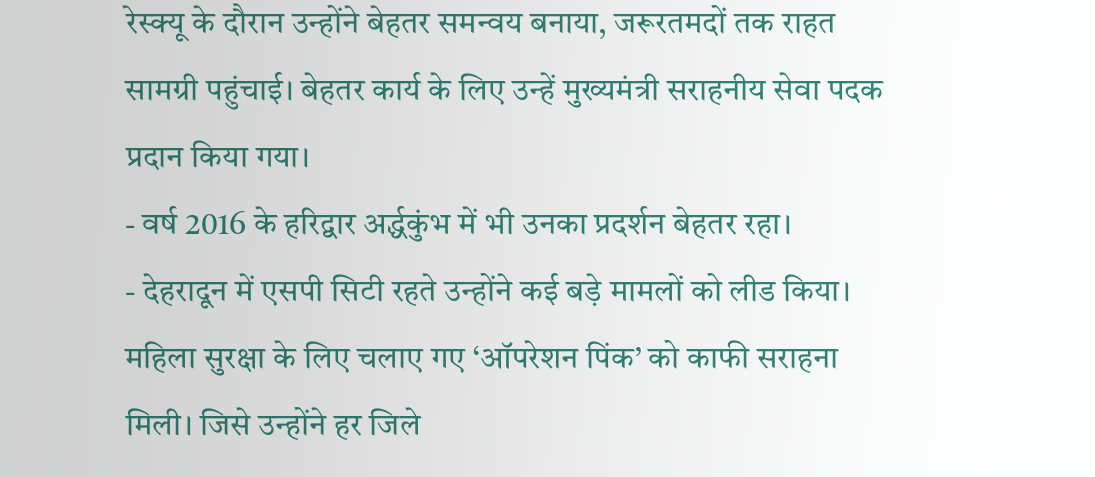रेस्क्यू के दौरान उन्होंने बेहतर समन्वय बनाया, जरूरतमदों तक राहत सामग्री पहुंचाई। बेहतर कार्य के लिए उन्हें मुख्यमंत्री सराहनीय सेवा पदक प्रदान किया गया।
- वर्ष 2016 के हरिद्वार अर्द्धकुंभ में भी उनका प्रदर्शन बेहतर रहा।
- देहरादून में एसपी सिटी रहते उन्होंने कई बड़े मामलों को लीड किया। महिला सुरक्षा के लिए चलाए गए ‘ऑपरेशन पिंक’ को काफी सराहना मिली। जिसे उन्होंने हर जिले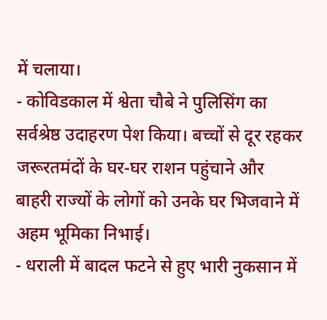में चलाया।
- कोविडकाल में श्वेता चौबे ने पुलिसिंग का सर्वश्रेष्ठ उदाहरण पेश किया। बच्चों से दूर रहकर जरूरतमंदों के घर-घर राशन पहुंचाने और बाहरी राज्यों के लोगों को उनके घर भिजवाने में अहम भूमिका निभाई।
- धराली में बादल फटने से हुए भारी नुकसान में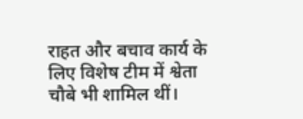राहत और बचाव कार्य के लिए विशेष टीम में श्वेता चौबे भी शामिल थीं।